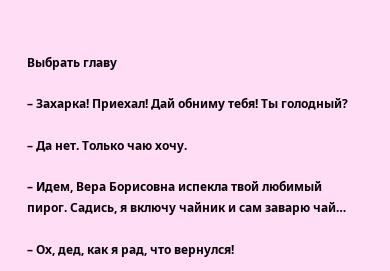Выбрать главу

– Захарка! Приехал! Дай обниму тебя! Ты голодный?

– Да нет. Только чаю хочу.

– Идем, Вера Борисовна испекла твой любимый пирог. Садись, я включу чайник и сам заварю чай…

– Ох, дед, как я рад, что вернулся!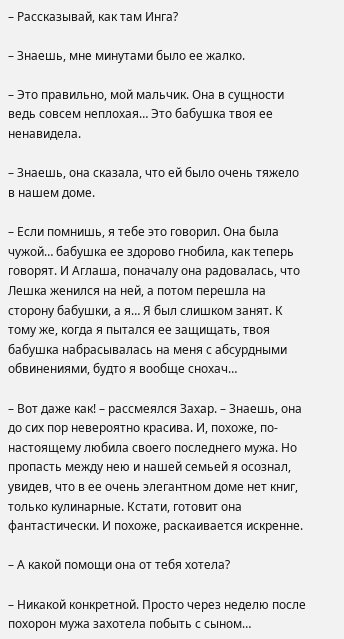– Рассказывай, как там Инга?

– Знаешь, мне минутами было ее жалко.

– Это правильно, мой мальчик. Она в сущности ведь совсем неплохая… Это бабушка твоя ее ненавидела.

– Знаешь, она сказала, что ей было очень тяжело в нашем доме.

– Если помнишь, я тебе это говорил. Она была чужой… бабушка ее здорово гнобила, как теперь говорят. И Аглаша, поначалу она радовалась, что Лешка женился на ней, а потом перешла на сторону бабушки, а я… Я был слишком занят. К тому же, когда я пытался ее защищать, твоя бабушка набрасывалась на меня с абсурдными обвинениями, будто я вообще снохач…

– Вот даже как! – рассмеялся Захар. – Знаешь, она до сих пор невероятно красива. И, похоже, по-настоящему любила своего последнего мужа. Но пропасть между нею и нашей семьей я осознал, увидев, что в ее очень элегантном доме нет книг, только кулинарные. Кстати, готовит она фантастически. И похоже, раскаивается искренне.

– А какой помощи она от тебя хотела?

– Никакой конкретной. Просто через неделю после похорон мужа захотела побыть с сыном…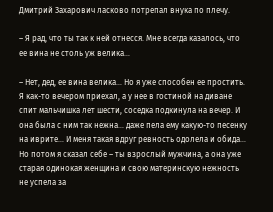Дмитрий Захарович ласково потрепал внука по плечу.

– Я рад, что ты так к ней отнесся. Мне всегда казалось, что ее вина не столь уж велика…

– Нет, дед, ее вина велика… Но я уже способен ее простить. Я как-то вечером приехал, а у нее в гостиной на диване спит мальчишка лет шести, соседка подкинула на вечер. И она была с ним так нежна… даже пела ему какую-то песенку на иврите… И меня такая вдруг ревность одолела и обида… Но потом я сказал себе – ты взрослый мужчина, а она уже старая одинокая женщина и свою материнскую нежность не успела за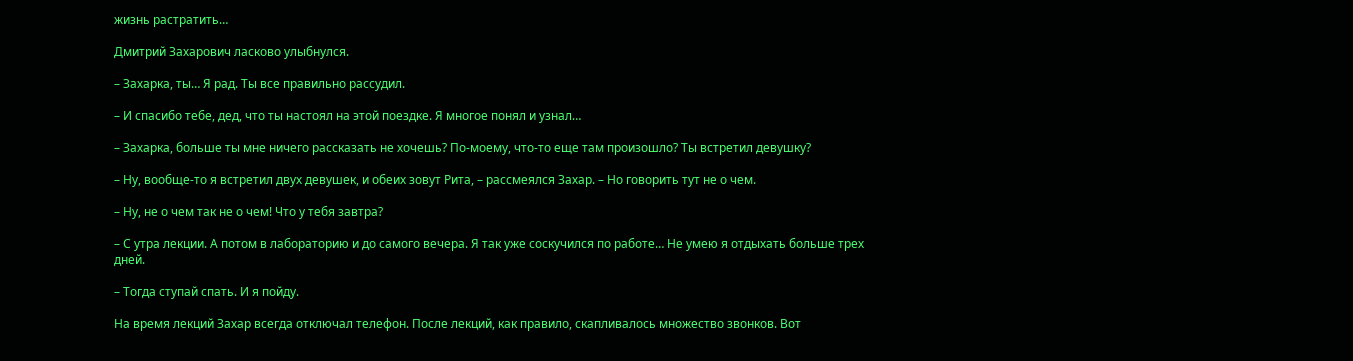жизнь растратить…

Дмитрий Захарович ласково улыбнулся.

– Захарка, ты… Я рад. Ты все правильно рассудил.

– И спасибо тебе, дед, что ты настоял на этой поездке. Я многое понял и узнал…

– Захарка, больше ты мне ничего рассказать не хочешь? По-моему, что-то еще там произошло? Ты встретил девушку?

– Ну, вообще-то я встретил двух девушек, и обеих зовут Рита, – рассмеялся Захар. – Но говорить тут не о чем.

– Ну, не о чем так не о чем! Что у тебя завтра?

– С утра лекции. А потом в лабораторию и до самого вечера. Я так уже соскучился по работе… Не умею я отдыхать больше трех дней.

– Тогда ступай спать. И я пойду.

На время лекций Захар всегда отключал телефон. После лекций, как правило, скапливалось множество звонков. Вот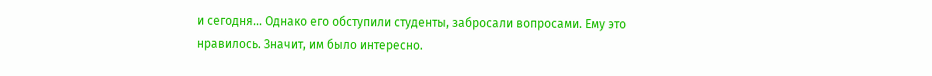и сегодня… Однако его обступили студенты, забросали вопросами. Ему это нравилось. Значит, им было интересно.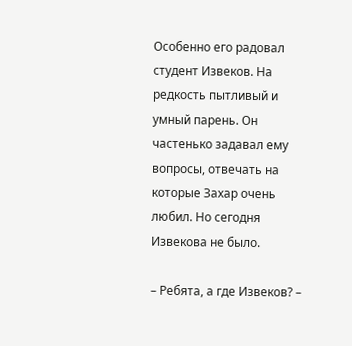Особенно его радовал студент Извеков. На редкость пытливый и умный парень. Он частенько задавал ему вопросы, отвечать на которые Захар очень любил. Но сегодня Извекова не было.

– Ребята, а где Извеков? –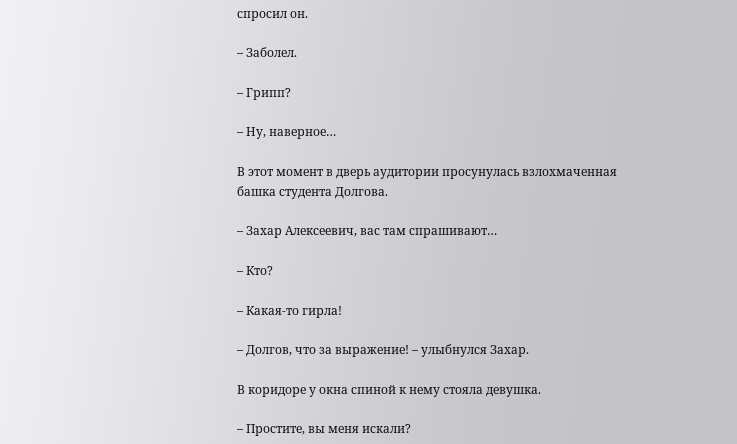спросил он.

– Заболел.

– Грипп?

– Ну, наверное…

В этот момент в дверь аудитории просунулась взлохмаченная башка студента Долгова.

– Захар Алексеевич, вас там спрашивают…

– Кто?

– Какая-то гирла!

– Долгов, что за выражение! – улыбнулся Захар.

В коридоре у окна спиной к нему стояла девушка.

– Простите, вы меня искали?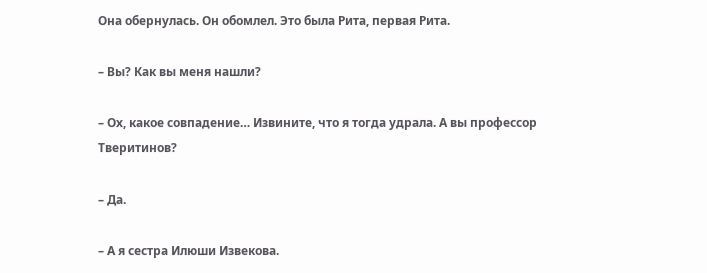Она обернулась. Он обомлел. Это была Рита, первая Рита.

– Вы? Как вы меня нашли?

– Ох, какое совпадение… Извините, что я тогда удрала. А вы профессор Тверитинов?

– Да.

– А я сестра Илюши Извекова.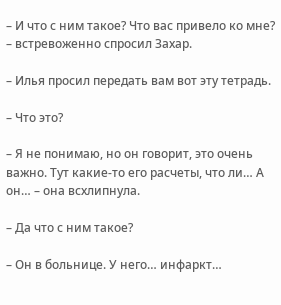– И что с ним такое? Что вас привело ко мне? – встревоженно спросил Захар.

– Илья просил передать вам вот эту тетрадь.

– Что это?

– Я не понимаю, но он говорит, это очень важно. Тут какие-то его расчеты, что ли… А он… – она всхлипнула.

– Да что с ним такое?

– Он в больнице. У него… инфаркт…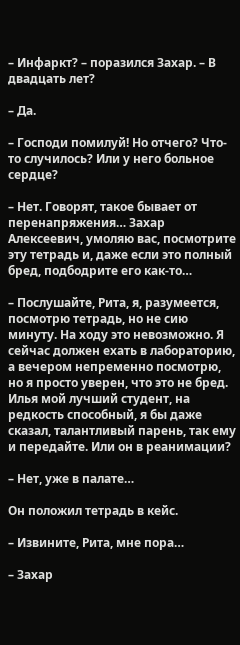– Инфаркт? – поразился Захар. – В двадцать лет?

– Да.

– Господи помилуй! Но отчего? Что-то случилось? Или у него больное сердце?

– Нет. Говорят, такое бывает от перенапряжения… Захар Алексеевич, умоляю вас, посмотрите эту тетрадь и, даже если это полный бред, подбодрите его как-то…

– Послушайте, Рита, я, разумеется, посмотрю тетрадь, но не сию минуту. На ходу это невозможно. Я сейчас должен ехать в лабораторию, а вечером непременно посмотрю, но я просто уверен, что это не бред. Илья мой лучший студент, на редкость способный, я бы даже сказал, талантливый парень, так ему и передайте. Или он в реанимации?

– Нет, уже в палате…

Он положил тетрадь в кейс.

– Извините, Рита, мне пора…

– Захар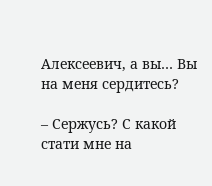Алексеевич, а вы… Вы на меня сердитесь?

– Сержусь? С какой стати мне на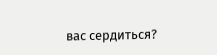вас сердиться?